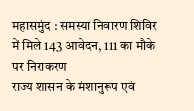महासमुंद : समस्या निवारण शिविर में मिले 143 आवेदन, 111 का मौके पर निराकरण
राज्य शासन के मंशानुरूप एवं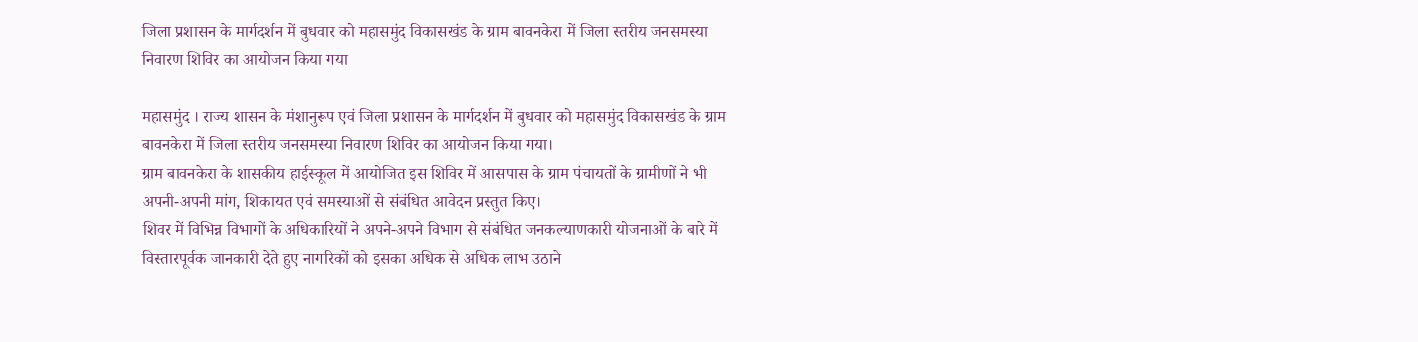जिला प्रशासन के मार्गदर्शन में बुधवार को महासमुंद विकासखंड के ग्राम बावनकेरा में जिला स्तरीय जनसमस्या निवारण शिविर का आयोजन किया गया

महासमुंद । राज्य शासन के मंशानुरूप एवं जिला प्रशासन के मार्गदर्शन में बुधवार को महासमुंद विकासखंड के ग्राम बावनकेरा में जिला स्तरीय जनसमस्या निवारण शिविर का आयोजन किया गया।
ग्राम बावनकेरा के शासकीय हाईस्कूल में आयोजित इस शिविर में आसपास के ग्राम पंचायतों के ग्रामीणों ने भी अपनी-अपनी मांग, शिकायत एवं समस्याओं से संबंधित आवेदन प्रस्तुत किए।
शिवर में विभिन्न विभागों के अधिकारियों ने अपने-अपने विभाग से संबंधित जनकल्याणकारी योजनाओं के बारे में विस्तारपूर्वक जानकारी देते हुए नागरिकों को इसका अधिक से अधिक लाभ उठाने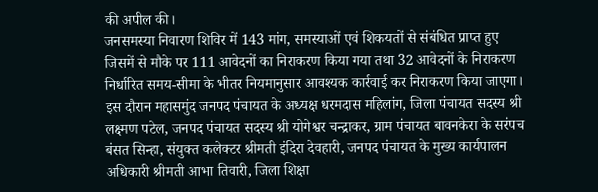की अपील की।
जनसमस्या निवारण शिविर में 143 मांग, समस्याओं एवं शिकयतों से संबंधित प्राप्त हुए जिसमें से मौके पर 111 आवेदनों का निराकरण किया गया तथा 32 आवेदनों के निराकरण निर्धारित समय-सीमा के भीतर नियमानुसार आवश्यक कार्रवाई कर निराकरण किया जाएगा।
इस दौरान महासमुंद जनपद पंचायत के अध्यक्ष धरमदास महिलांग, जिला पंचायत सदस्य श्री लक्ष्मण पटेल, जनपद पंचायत सदस्य श्री योगेश्वर चन्द्राकर, ग्राम पंचायत बावनकेरा के सरंपच बंसत सिन्हा, संयुक्त कलेक्टर श्रीमती इंदिरा देवहारी, जनपद पंचायत के मुख्य कार्यपालन अधिकारी श्रीमती आभा तिवारी, जिला शिक्षा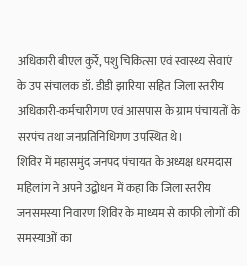अधिकारी बीएल कुर्रे, पशु चिकित्सा एवं स्वास्थ्य सेवाएं के उप संचालक डॉ. डीडी झारिया सहित जिला स्तरीय अधिकारी-कर्मचारीगण एवं आसपास के ग्राम पंचायतों के सरपंच तथा जनप्रतिनिधिगण उपस्थित थे।
शिविर में महासमुंद जनपद पंचायत के अध्यक्ष धरमदास महिलांग ने अपने उद्बोधन में कहा कि जिला स्तरीय जनसमस्या निवारण शिविर के माध्यम से काफी लोगों की समस्याओं का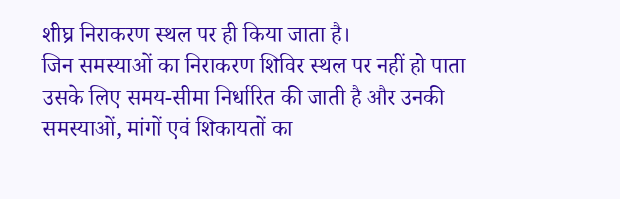शीघ्र निराकरण स्थल पर ही किया जाता है।
जिन समस्याओं का निराकरण शिविर स्थल पर नहीं हो पाता उसके लिए समय-सीमा निर्धारित की जाती है और उनकी समस्याओं, मांगों एवं शिकायतों का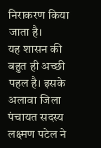निराकरण किया जाता है।
यह शासन की बहुत ही अच्छी पहल है। इसके अलावा जिला पंचायत सदस्य लक्ष्मण पटेल ने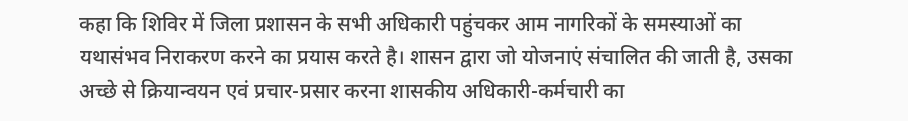कहा कि शिविर में जिला प्रशासन के सभी अधिकारी पहुंचकर आम नागरिकों के समस्याओं का यथासंभव निराकरण करने का प्रयास करते है। शासन द्वारा जो योजनाएं संचालित की जाती है, उसका अच्छे से क्रियान्वयन एवं प्रचार-प्रसार करना शासकीय अधिकारी-कर्मचारी का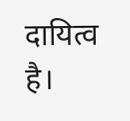दायित्व है।